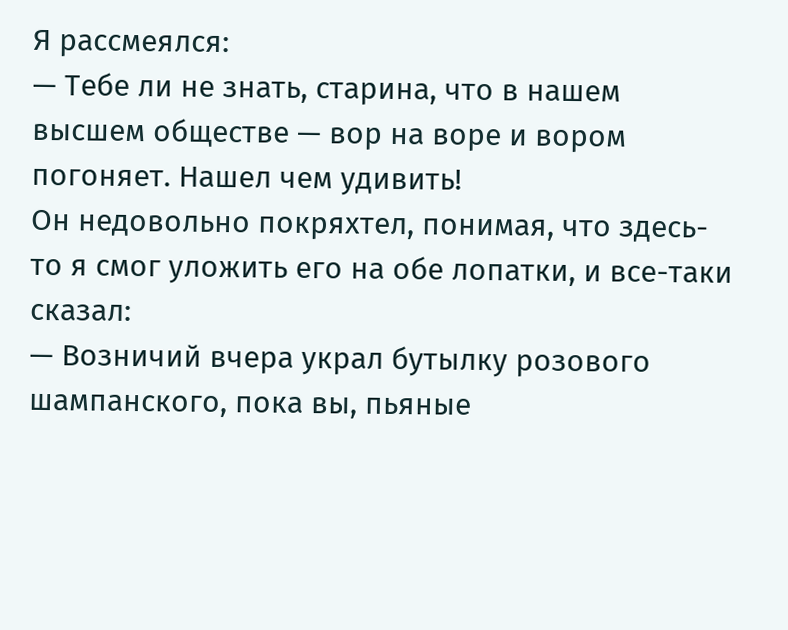Я рассмеялся:
— Тебе ли не знать, старина, что в нашем высшем обществе — вор на воре и вором погоняет. Нашел чем удивить!
Он недовольно покряхтел, понимая, что здесь-то я смог уложить его на обе лопатки, и все-таки сказал:
— Возничий вчера украл бутылку розового шампанского, пока вы, пьяные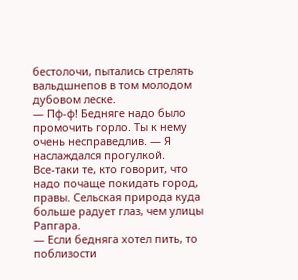бестолочи, пытались стрелять вальдшнепов в том молодом дубовом леске.
— Пф-ф! Бедняге надо было промочить горло. Ты к нему очень несправедлив. — Я наслаждался прогулкой.
Все-таки те, кто говорит, что надо почаще покидать город, правы. Сельская природа куда больше радует глаз, чем улицы Рапгара.
— Если бедняга хотел пить, то поблизости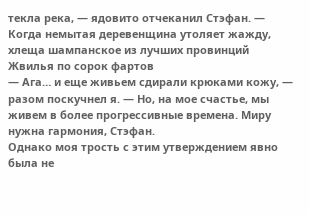текла река, — ядовито отчеканил Стэфан. — Когда немытая деревенщина утоляет жажду, хлеща шампанское из лучших провинций Жвилья по сорок фартов
— Ага… и еще живьем сдирали крюками кожу, — разом поскучнел я. — Но, на мое счастье, мы живем в более прогрессивные времена. Миру нужна гармония, Стэфан.
Однако моя трость с этим утверждением явно была не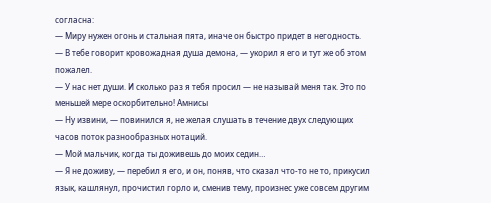согласна:
— Миру нужен огонь и стальная пята, иначе он быстро придет в негодность.
— В тебе говорит кровожадная душа демона, — укорил я его и тут же об этом пожалел.
— У нас нет души. И сколько раз я тебя просил — не называй меня так. Это по меньшей мере оскорбительно! Амнисы
— Ну извини, — повинился я, не желая слушать в течение двух следующих часов поток разнообразных нотаций.
— Мой мальчик, когда ты доживешь до моих седин…
— Я не доживу, — перебил я его, и он, поняв, что сказал что-то не то, прикусил язык, кашлянул, прочистил горло и, сменив тему, произнес уже совсем другим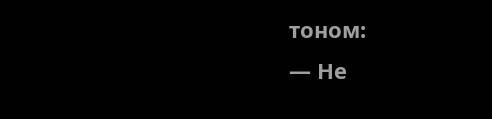тоном:
— Не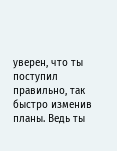уверен, что ты поступил правильно, так быстро изменив планы. Ведь ты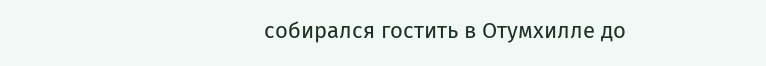собирался гостить в Отумхилле до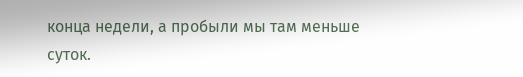конца недели, а пробыли мы там меньше суток.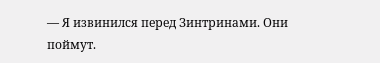— Я извинился перед Зинтринами. Они поймут.